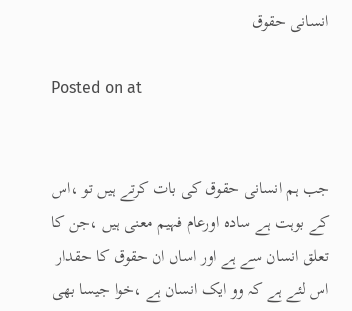انسانی حقوق

Posted on at


جب ہم انسانی حقوق کی بات کرتے ہیں تو ،اس کے بوہت ہے سادہ اورعام فہیم معنی ہیں ،جن کا تعلق انسان سے ہے اور اساں ان حقوق کا حقدار اس لئے ہے کہ وو ایک انسان ہے ،خوا جیسا بھی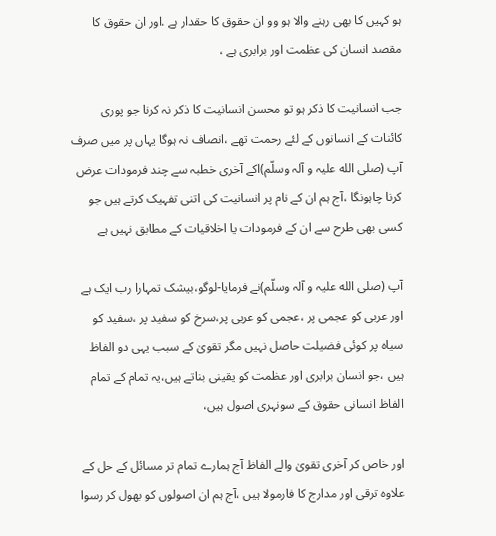ہو کہیں کا بھی رہنے والا ہو وو ان حقوق کا حقدار ہے .اور ان حقوق کا مقصد انسان کی عظمت اور برابری ہے ،

جب انسانیت کا ذکر ہو تو محسن انسانیت کا ذکر نہ کرنا جو پوری کائنات کے انسانوں کے لئے رحمت تھے ،انصاف نہ ہوگا یہاں پر میں صرف آپ (صلی الله علیہ و آلہ وسلّم)اکے آخری خطبہ سے چند فرمودات عرض کرنا چاہونگا ،آج ہم ان کے نام پر انسانیت کی اتنی تفہیک کرتے ہیں جو کسی بھی طرح سے ان کے فرمودات یا اخلاقیات کے مطابق نہیں ہے

آپ (صلی الله علیہ و آلہ وسلّم)نے فرمایا-لوگو،بیشک تمہارا رب ایک ہے اور عربی کو عجمی پر ،عجمی کو عربی پر،سرخ کو سفید پر ،سفید کو سیاہ پر کوئی فضیلت حاصل نہیں مگر تقویٰ کے سبب یہی دو الفاظ ہیں ،جو انسان برابری اور عظمت کو یقینی بناتے ہیں،یہ تمام کے تمام الفاظ انسانی حقوق کے سونہری اصول ہیں،

اور خاص کر آخری تقویٰ والے الفاظ آج ہمارے تمام تر مسائل کے حل کے علاوہ ترقی اور مدارج کا فارمولا ہیں ،آج ہم ان اصولوں کو بھول کر رسوا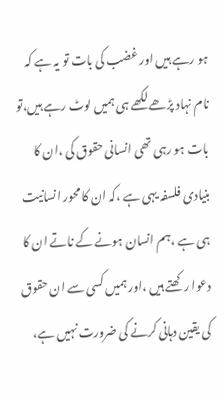ہو رہے ہیں اور غضب کی بات تو یہ ہے کہ نام نہاد پڑھے لکھے ہی ہمیں لوٹ رہے ہیں،تو بات ہو رہی تھی انسانی حقوق کی ،ان کا بنیادی فلسفہ یہی ہے ،کہ ان کا محور انسانیت ہی ہے ،ہم انسان ہونے کے ناتے ان کا دعوا رکھتے ہیں ،اور ہمیں کسی سے ان حقوق کی یقین دہانی کرنے کی ضرورت نہیں ہے،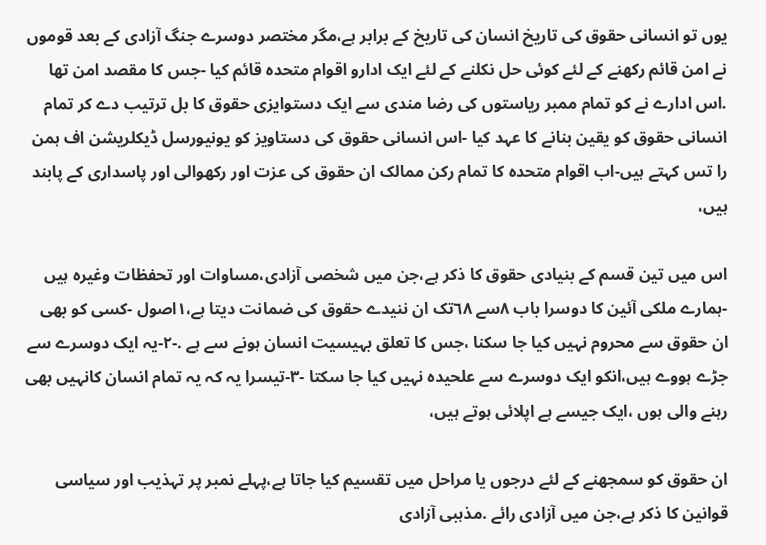یوں تو انسانی حقوق کی تاریخ انسان کی تاریخ کے برابر ہے،مگر مختصر دوسرے جنگ آزادی کے بعد قوموں نے امن قائم رکھنے کے لئے کوئی حل نکلنے کے لئے ایک ادارو اقوام متحدہ قائم کیا -جس کا مقصد امن تھا .اس ادارے نے کو تمام ممبر ریاستوں کی رضا مندی سے ایک دستوایزی حقوق کا بل ترتیب دے کر تمام انسانی حقوق کو یقین بنانے کا عہد کیا -اس انسانی حقوق کی دستاویز کو یونیورسل ڈیکلریشن اف ہمن را تس کہتے ہیں-اب اقوام متحدہ کا تمام رکن ممالک ان حقوق کی عزت اور رکھوالی اور پاسداری کے پابند ہیں،

اس میں تین قسم کے بنیادی حقوق کا ذکر ہے،جن میں شخصی آزادی،مساوات اور تحفظات وغیرہ ہیں -ہمارے ملکی آئین کا دوسرا باب ٨سے ٦٨تک ان ننیدے حقوق کی ضمانت دیتا ہے،١اصول -کسی کو بھی ان حقوق سے محروم نہیں کیا جا سکنا ،جس کا تعلق بہیسیت انسان ہونے سے ہے .-٢-یہ ایک دوسرے سے جڑے ہووے ہیں،انکو ایک دوسرے سے علحیدہ نہیں کیا جا سکتا -٣-تیسرا یہ کہ یہ تمام انسان کانہیں بھی رہنے والی ہوں ،ایک جیسے ہے اپلائی ہوتے ہیں،

ان حقوق کو سمجھنے کے لئے درجوں یا مراحل میں تقسیم کیا جاتا ہے،پہلے نمبر پر تہذیب اور سیاسی قوانین کا ذکر ہے،جن میں آزادی رائے .مذہبی آزادی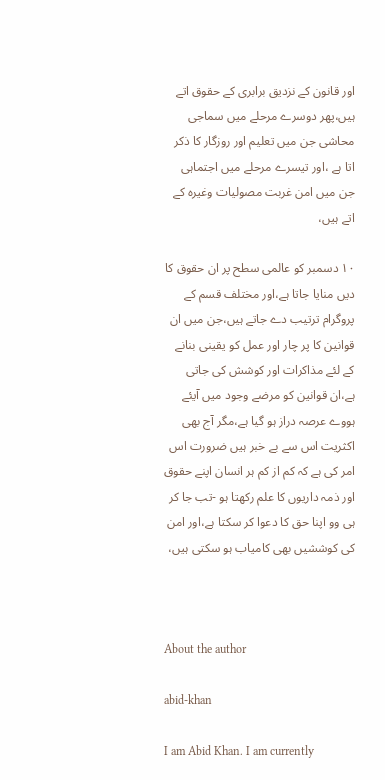اور قانون کے نزدیق برابری کے حقوق اتے ہیں،پھر دوسرے مرحلے میں سماجی محاشی جن میں تعلیم اور روزگار کا ذکر اتا ہے ،اور تیسرے مرحلے میں اجتماہی جن میں امن غربت مصولیات وغیرہ کے اتے ہیں،

١٠ دسمبر کو عالمی سطح پر ان حقوق کا دیں منایا جاتا ہے،اور مختلف قسم کے پروگرام ترتیب دے جاتے ہیں،جن میں ان قوانین کا پر چار اور عمل کو یقینی بنانے کے لئے مذاکرات اور کوشش کی جاتی ہے،ان قوانین کو مرضے وجود میں آیئے ہووے عرصہ دراز ہو گیا ہے،مگر آج بھی اکثریت اس سے بے خبر ہیں ضرورت اس امر کی ہے کہ کم از کم ہر انسان اپنے حقوق اور ذمہ داریوں کا علم رکھتا ہو -تب جا کر ہی وو اپنا حق کا دعوا کر سکتا ہے،اور امن کی کوششیں بھی کامیاب ہو سکتی ہیں،



About the author

abid-khan

I am Abid Khan. I am currently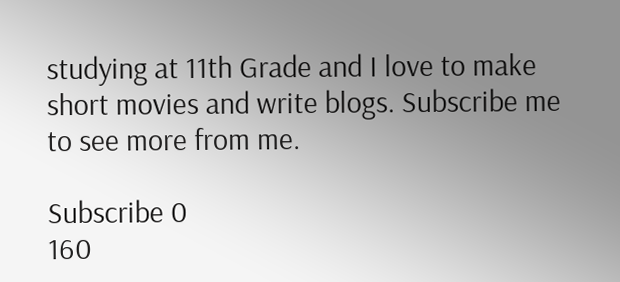studying at 11th Grade and I love to make short movies and write blogs. Subscribe me to see more from me.

Subscribe 0
160